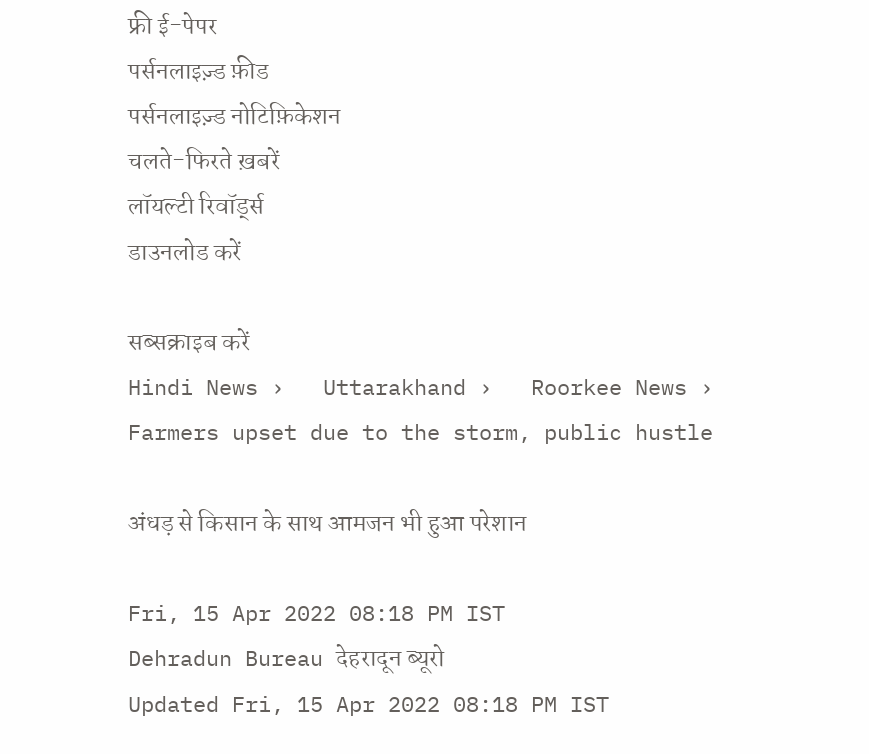फ्री ई-पेपर
पर्सनलाइज़्ड फ़ीड
पर्सनलाइज़्ड नोटिफ़िकेशन
चलते-फिरते ख़बरें
लॉयल्टी रिवॉर्ड्स
डाउनलोड करें

सब्सक्राइब करें
Hindi News ›   Uttarakhand ›   Roorkee News ›   Farmers upset due to the storm, public hustle

अंधड़ से किसान के साथ आमजन भी हुआ परेशान

Fri, 15 Apr 2022 08:18 PM IST
Dehradun Bureau देहरादून ब्यूरो
Updated Fri, 15 Apr 2022 08:18 PM IST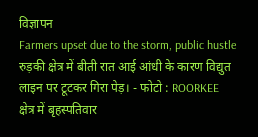विज्ञापन
Farmers upset due to the storm, public hustle
रुड़की क्षेत्र में बीती रात आई आंधी के कारण विद्युत लाइन पर टूटकर गिरा पेड़। - फोटो : ROORKEE
क्षेत्र में बृहस्पतिवार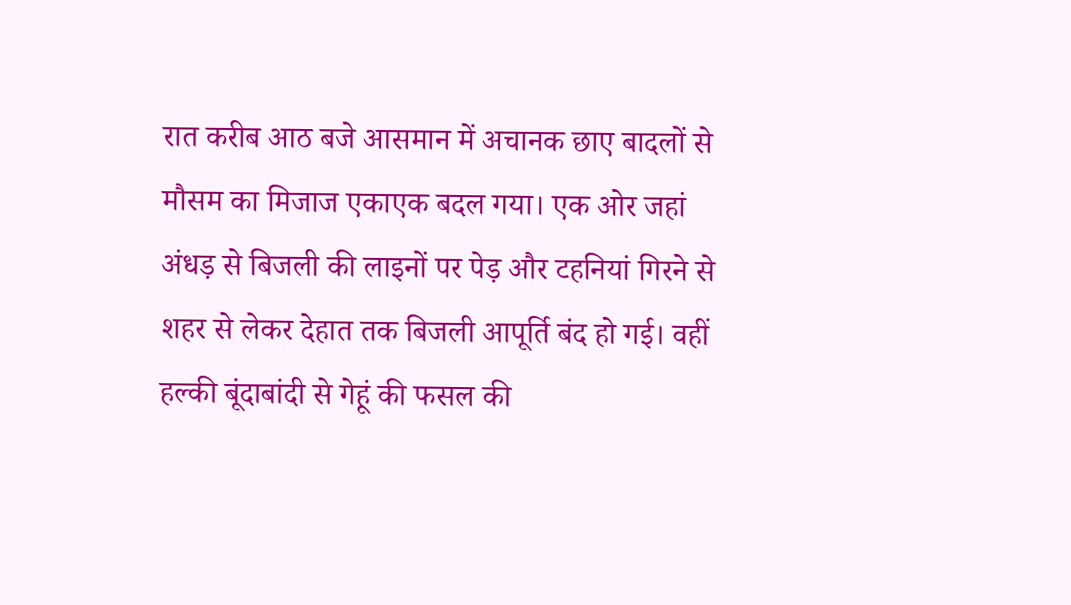रात करीब आठ बजे आसमान में अचानक छाए बादलों से मौसम का मिजाज एकाएक बदल गया। एक ओर जहां अंधड़ से बिजली की लाइनों पर पेड़ और टहनियां गिरने से शहर से लेकर देहात तक बिजली आपूर्ति बंद हो गई। वहीं हल्की बूंदाबांदी से गेहूं की फसल की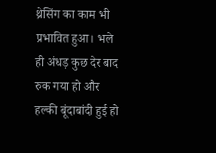थ्रेसिंग का काम भी प्रभावित हुआ। भले ही अंधड़ कुछ देर बाद रुक गया हो और हल्की बूंदाबांदी हुई हो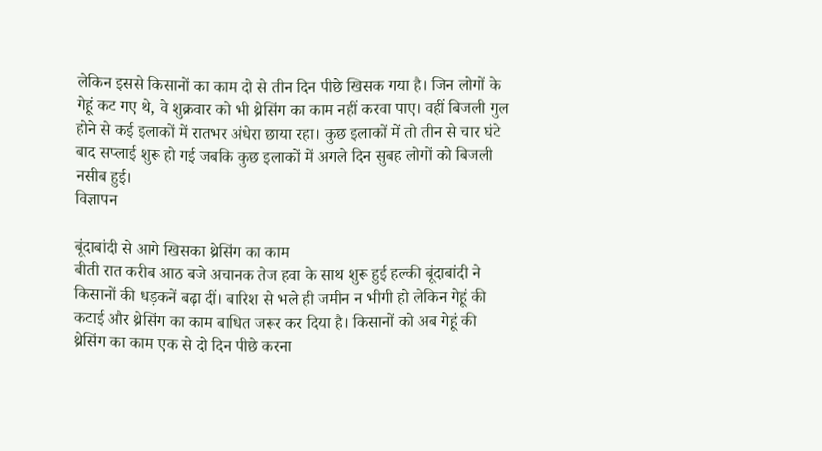लेकिन इससे किसानों का काम दो से तीन दिन पीछे खिसक गया है। जिन लोगों के गेहूं कट गए थे, वे शुक्रवार को भी थ्रेसिंग का काम नहीं करवा पाए। वहीं बिजली गुल होने से कई इलाकों में रातभर अंधेरा छाया रहा। कुछ इलाकों में तो तीन से चार घंटे बाद सप्लाई शुरू हो गई जबकि कुछ इलाकों में अगले दिन सुबह लोगों को बिजली नसीब हुई।
विज्ञापन

बूंदाबांदी से आगे खिसका थ्रेसिंग का काम
बीती रात करीब आठ बजे अचानक तेज हवा के साथ शुरू हुई हल्की बूंदाबांदी ने किसानों की धड़कनें बढ़ा दीं। बारिश से भले ही जमीन न भीगी हो लेकिन गेहूं की कटाई और थ्रेसिंग का काम बाधित जरूर कर दिया है। किसानों को अब गेहूं की थ्रेसिंग का काम एक से दो दिन पीछे करना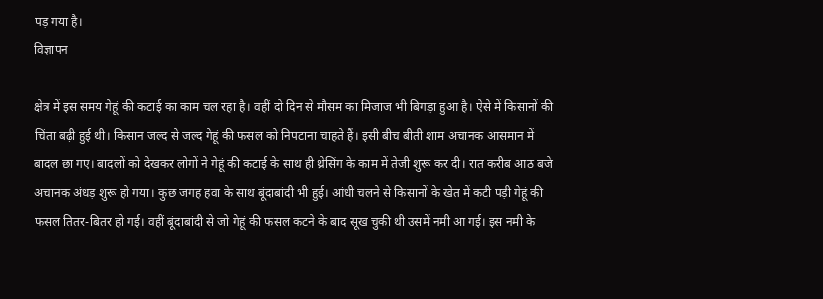पड़ गया है।
विज्ञापन

क्षेत्र में इस समय गेहूं की कटाई का काम चल रहा है। वहीं दो दिन से मौसम का मिजाज भी बिगड़ा हुआ है। ऐसे में किसानों की चिंता बढ़ी हुई थी। किसान जल्द से जल्द गेहूं की फसल को निपटाना चाहते हैं। इसी बीच बीती शाम अचानक आसमान में बादल छा गए। बादलों को देखकर लोगों ने गेहूं की कटाई के साथ ही थ्रेसिंग के काम में तेजी शुरू कर दी। रात करीब आठ बजे अचानक अंधड़ शुरू हो गया। कुछ जगह हवा के साथ बूंदाबांदी भी हुई। आंधी चलने से किसानों के खेत में कटी पड़ी गेहूं की फसल तितर-बितर हो गई। वहीं बूंदाबांदी से जो गेहूं की फसल कटने के बाद सूख चुकी थी उसमें नमी आ गई। इस नमी के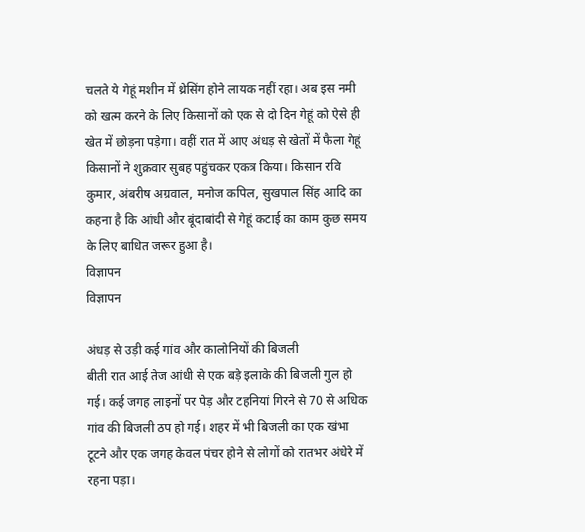चलते ये गेहूं मशीन में थ्रेसिंग होने लायक नहीं रहा। अब इस नमी को खत्म करने के लिए किसानों को एक से दो दिन गेहूं को ऐसे ही खेत में छोड़ना पड़ेगा। वहीं रात में आए अंधड़ से खेतों में फैला गेहूं किसानों ने शुक्रवार सुबह पहुंचकर एकत्र किया। किसान रवि कुमार, अंबरीष अग्रवाल, मनोज कपिल, सुखपाल सिंह आदि का कहना है कि आंधी और बूंदाबांदी से गेहूं कटाई का काम कुछ समय के लिए बाधित जरूर हुआ है।
विज्ञापन
विज्ञापन

अंधड़ से उड़ी कई गांव और कालोनियों की बिजली
बीती रात आई तेज आंधी से एक बड़े इलाके की बिजली गुल हो गई। कई जगह लाइनों पर पेड़ और टहनियां गिरने से 70 से अधिक गांव की बिजली ठप हो गई। शहर में भी बिजली का एक खंभा टूटने और एक जगह केवल पंचर होने से लोगों को रातभर अंधेरे में रहना पड़ा।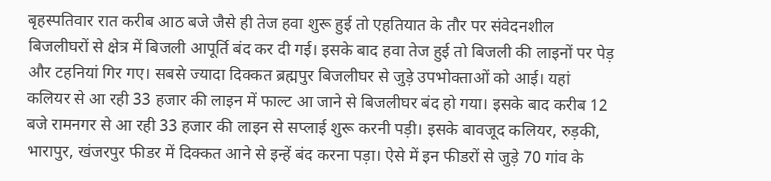बृहस्पतिवार रात करीब आठ बजे जैसे ही तेज हवा शुरू हुई तो एहतियात के तौर पर संवेदनशील बिजलीघरों से क्षेत्र में बिजली आपूर्ति बंद कर दी गई। इसके बाद हवा तेज हुई तो बिजली की लाइनों पर पेड़ और टहनियां गिर गए। सबसे ज्यादा दिक्कत ब्रह्मपुर बिजलीघर से जुड़े उपभोक्ताओं को आई। यहां कलियर से आ रही 33 हजार की लाइन में फाल्ट आ जाने से बिजलीघर बंद हो गया। इसके बाद करीब 12 बजे रामनगर से आ रही 33 हजार की लाइन से सप्लाई शुरू करनी पड़ी। इसके बावजूद कलियर, रुड़की, भारापुर, खंजरपुर फीडर में दिक्कत आने से इन्हें बंद करना पड़ा। ऐसे में इन फीडरों से जुड़े 70 गांव के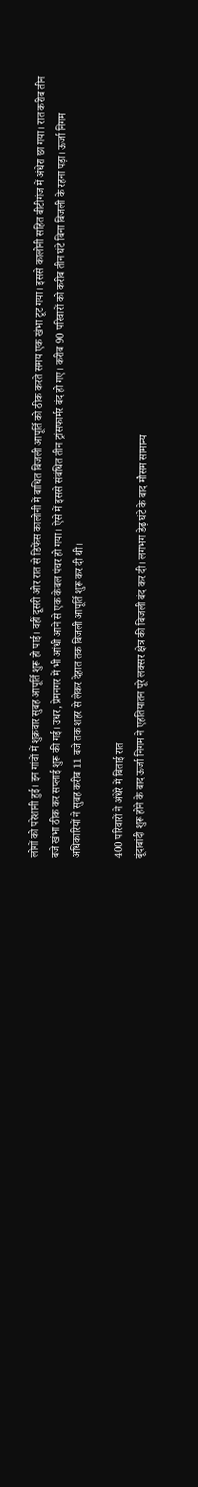लोगों को परेशानी हुई। इन गांवों में शुक्रवार सुबह आपूर्ति शुरू हो पाई। वहीं दूसरी ओर रात से डिफेंस कालोनी में बाधित बिजली आपूर्ति को ठीक करते समय एक खंभा टूट गया। इससे कालोनी सहित बीटीगंज में अंधेरा छा गया। रात करीब तीन बजे खंभा ठीक कर सप्लाई शुरू की गई। उधर, प्रेमनगर में भी आंधी आने से एक केबल पंचर हो गया। ऐसे में इससे संबंधित तीन ट्रांसफार्मर बंद हो गए। करीब 90 परिवारों को करीब तीन घंटे बिना बिजली के रहना पड़ा। ऊर्जा निगम अधिकारियों ने सुबह करीब 11 बजे तक शहर से लेकर देहात तक बिजली आपूर्ति शुरू कर दी थी।

400 परिवारों ने अंधेरे में बिताई रात
बूंदाबांदी शुरू होने के बाद ऊर्जा निगम ने एहतियातन पूरे लक्सर क्षेत्र की बिजली बंद कर दी। लगभग डेढ़ घंटे के बाद मौसम सामान्य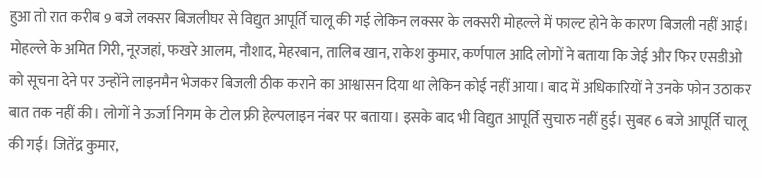हुआ तो रात करीब 9 बजे लक्सर बिजलीघर से विद्युत आपूर्ति चालू की गई लेकिन लक्सर के लक्सरी मोहल्ले में फाल्ट होने के कारण बिजली नहीं आई। मोहल्ले के अमित गिरी, नूरजहां, फखरे आलम, नौशाद, मेहरबान, तालिब खान, राकेश कुमार, कर्णपाल आदि लोगों ने बताया कि जेई और फिर एसडीओ को सूचना देने पर उन्होंने लाइनमैन भेजकर बिजली ठीक कराने का आश्वासन दिया था लेकिन कोई नहीं आया। बाद में अधिकारियों ने उनके फोन उठाकर बात तक नहीं की। लोगों ने ऊर्जा निगम के टोल फ्री हेल्पलाइन नंबर पर बताया। इसके बाद भी विद्युत आपूर्ति सुचारु नहीं हुई। सुबह 6 बजे आपूर्ति चालू की गई। जितेंद्र कुमार,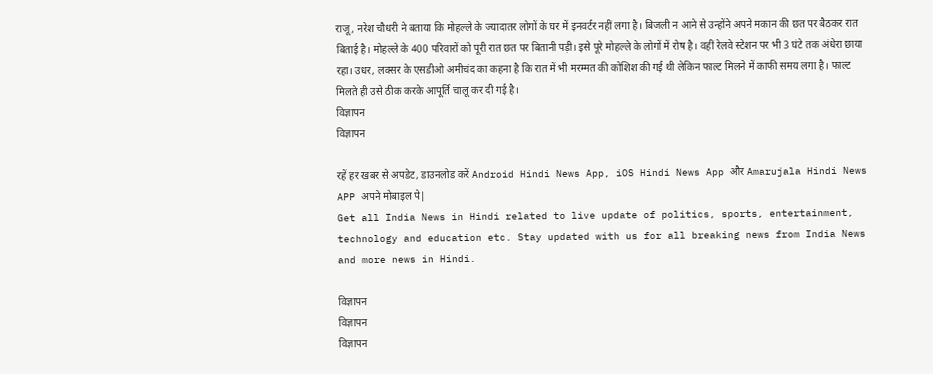राजू, नरेश चौधरी ने बताया कि मोहल्ले के ज्यादातर लोगों के घर में इनवर्टर नहीं लगा है। बिजली न आने से उन्होंने अपने मकान की छत पर बैठकर रात बिताई है। मोहल्ले के 400 परिवारों को पूरी रात छत पर बितानी पड़ी। इसे पूरे मोहल्ले के लोगों में रोष है। वहीं रेलवे स्टेशन पर भी 3 घंटे तक अंधेरा छाया रहा। उधर, लक्सर के एसडीओ अमीचंद का कहना है कि रात में भी मरम्मत की कोशिश की गई थी लेकिन फाल्ट मिलने में काफी समय लगा है। फाल्ट मिलते ही उसे ठीक करके आपूर्ति चालू कर दी गई है।
विज्ञापन
विज्ञापन

रहें हर खबर से अपडेट, डाउनलोड करें Android Hindi News App, iOS Hindi News App और Amarujala Hindi News APP अपने मोबाइल पे|
Get all India News in Hindi related to live update of politics, sports, entertainment, technology and education etc. Stay updated with us for all breaking news from India News and more news in Hindi.

विज्ञापन
विज्ञापन
विज्ञापन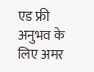एड फ्री अनुभव के लिए अमर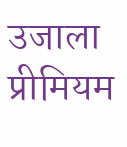उजाला प्रीमियम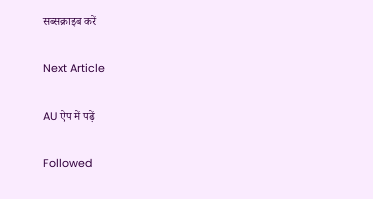सब्सक्राइब करें

Next Article

AU ऐप में पढ़ें

Followed